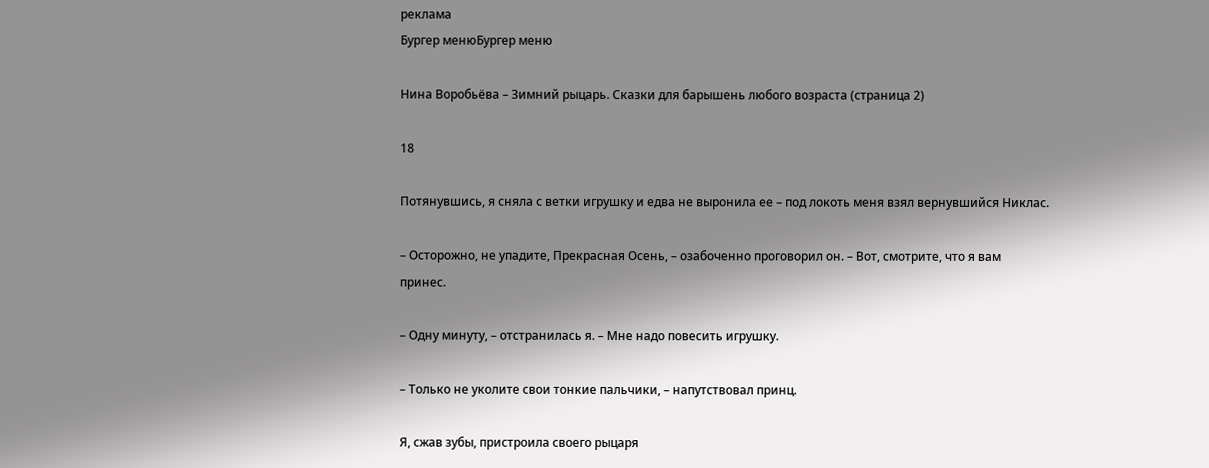реклама
Бургер менюБургер меню

Нина Воробьёва – Зимний рыцарь. Сказки для барышень любого возраста (страница 2)

18

Потянувшись, я сняла с ветки игрушку и едва не выронила ее – под локоть меня взял вернувшийся Никлас.

– Осторожно, не упадите, Прекрасная Осень, – озабоченно проговорил он. – Вот, смотрите, что я вам принес.

– Одну минуту, – отстранилась я. – Мне надо повесить игрушку.

– Только не уколите свои тонкие пальчики, – напутствовал принц.

Я, сжав зубы, пристроила своего рыцаря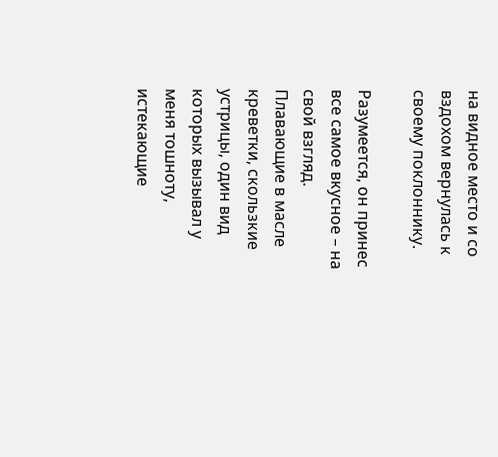на видное место и со вздохом вернулась к своему поклоннику.

Разумеется, он принес все самое вкусное – на свой взгляд. Плавающие в масле креветки, скользкие устрицы, один вид которых вызывал у меня тошноту, истекающие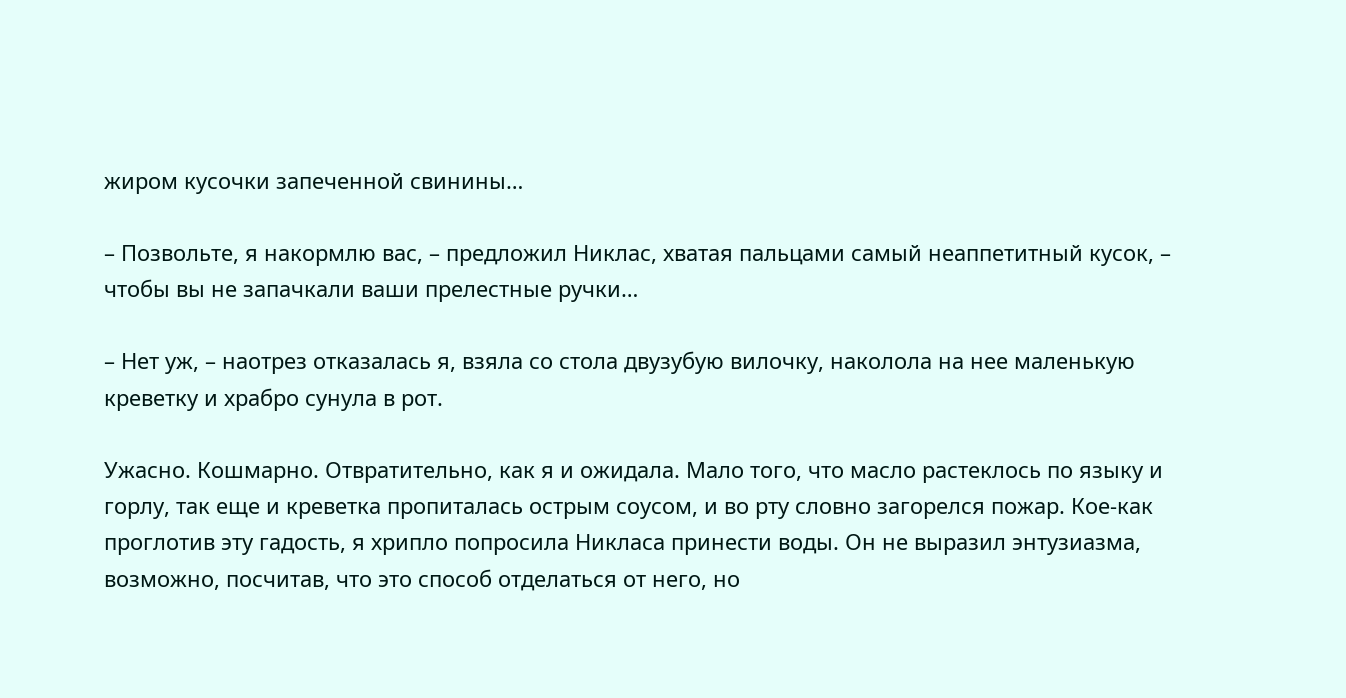жиром кусочки запеченной свинины…

– Позвольте, я накормлю вас, – предложил Никлас, хватая пальцами самый неаппетитный кусок, – чтобы вы не запачкали ваши прелестные ручки…

– Нет уж, – наотрез отказалась я, взяла со стола двузубую вилочку, наколола на нее маленькую креветку и храбро сунула в рот.

Ужасно. Кошмарно. Отвратительно, как я и ожидала. Мало того, что масло растеклось по языку и горлу, так еще и креветка пропиталась острым соусом, и во рту словно загорелся пожар. Кое-как проглотив эту гадость, я хрипло попросила Никласа принести воды. Он не выразил энтузиазма, возможно, посчитав, что это способ отделаться от него, но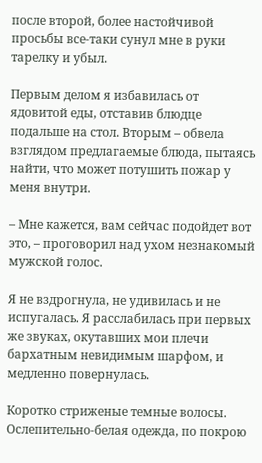после второй, более настойчивой просьбы все-таки сунул мне в руки тарелку и убыл.

Первым делом я избавилась от ядовитой еды, отставив блюдце подальше на стол. Вторым – обвела взглядом предлагаемые блюда, пытаясь найти, что может потушить пожар у меня внутри.

– Мне кажется, вам сейчас подойдет вот это, – проговорил над ухом незнакомый мужской голос.

Я не вздрогнула, не удивилась и не испугалась. Я расслабилась при первых же звуках, окутавших мои плечи бархатным невидимым шарфом, и медленно повернулась.

Коротко стриженые темные волосы. Ослепительно-белая одежда, по покрою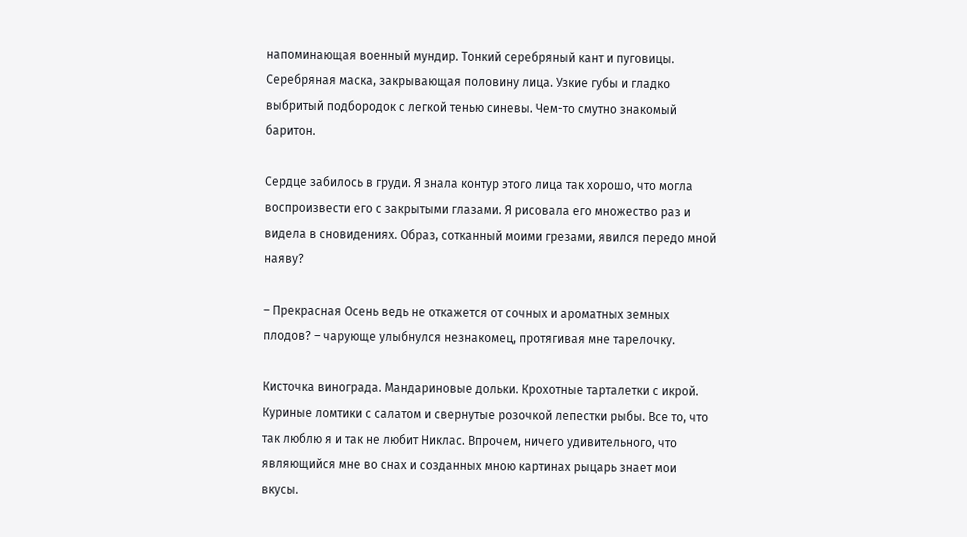напоминающая военный мундир. Тонкий серебряный кант и пуговицы. Серебряная маска, закрывающая половину лица. Узкие губы и гладко выбритый подбородок с легкой тенью синевы. Чем-то смутно знакомый баритон.

Сердце забилось в груди. Я знала контур этого лица так хорошо, что могла воспроизвести его с закрытыми глазами. Я рисовала его множество раз и видела в сновидениях. Образ, сотканный моими грезами, явился передо мной наяву?

– Прекрасная Осень ведь не откажется от сочных и ароматных земных плодов? – чарующе улыбнулся незнакомец, протягивая мне тарелочку.

Кисточка винограда. Мандариновые дольки. Крохотные тарталетки с икрой. Куриные ломтики с салатом и свернутые розочкой лепестки рыбы. Все то, что так люблю я и так не любит Никлас. Впрочем, ничего удивительного, что являющийся мне во снах и созданных мною картинах рыцарь знает мои вкусы.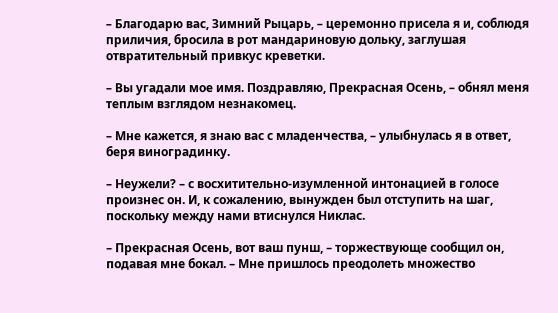– Благодарю вас, Зимний Рыцарь, – церемонно присела я и, соблюдя приличия, бросила в рот мандариновую дольку, заглушая отвратительный привкус креветки.

– Вы угадали мое имя. Поздравляю, Прекрасная Осень, – обнял меня теплым взглядом незнакомец.

– Мне кажется, я знаю вас с младенчества, – улыбнулась я в ответ, беря виноградинку.

– Неужели? – с восхитительно-изумленной интонацией в голосе произнес он. И, к сожалению, вынужден был отступить на шаг, поскольку между нами втиснулся Никлас.

– Прекрасная Осень, вот ваш пунш, – торжествующе сообщил он, подавая мне бокал. – Мне пришлось преодолеть множество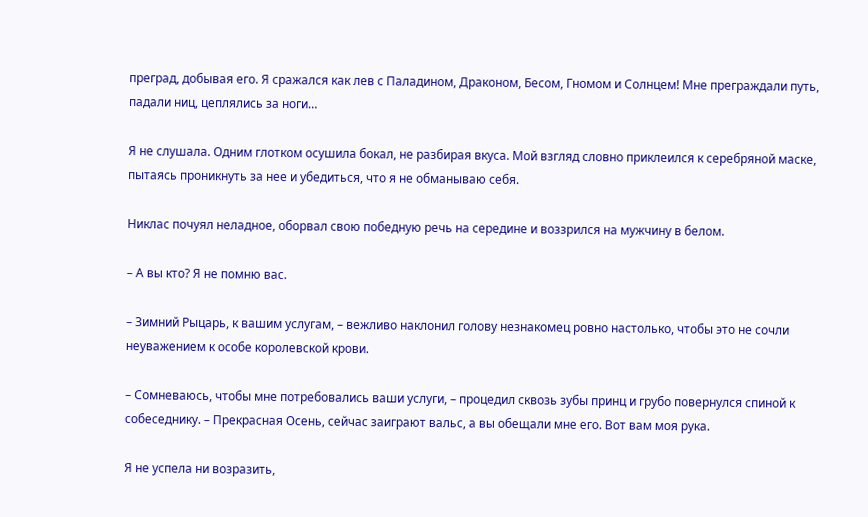преград, добывая его. Я сражался как лев с Паладином, Драконом, Бесом, Гномом и Солнцем! Мне преграждали путь, падали ниц, цеплялись за ноги…

Я не слушала. Одним глотком осушила бокал, не разбирая вкуса. Мой взгляд словно приклеился к серебряной маске, пытаясь проникнуть за нее и убедиться, что я не обманываю себя.

Никлас почуял неладное, оборвал свою победную речь на середине и воззрился на мужчину в белом.

– А вы кто? Я не помню вас.

– Зимний Рыцарь, к вашим услугам, – вежливо наклонил голову незнакомец ровно настолько, чтобы это не сочли неуважением к особе королевской крови.

– Сомневаюсь, чтобы мне потребовались ваши услуги, – процедил сквозь зубы принц и грубо повернулся спиной к собеседнику. – Прекрасная Осень, сейчас заиграют вальс, а вы обещали мне его. Вот вам моя рука.

Я не успела ни возразить,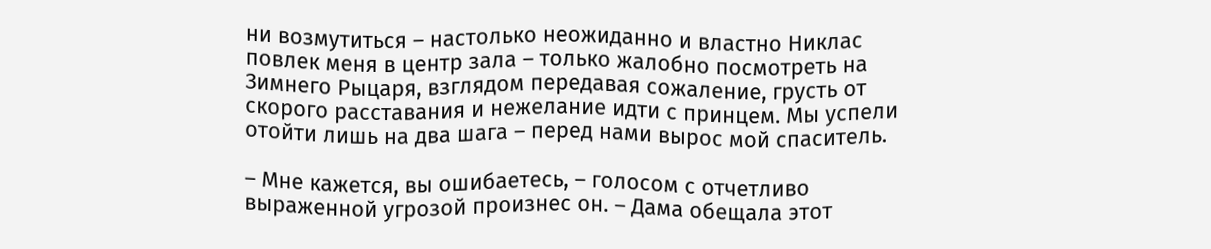ни возмутиться – настолько неожиданно и властно Никлас повлек меня в центр зала – только жалобно посмотреть на Зимнего Рыцаря, взглядом передавая сожаление, грусть от скорого расставания и нежелание идти с принцем. Мы успели отойти лишь на два шага – перед нами вырос мой спаситель.

– Мне кажется, вы ошибаетесь, – голосом с отчетливо выраженной угрозой произнес он. – Дама обещала этот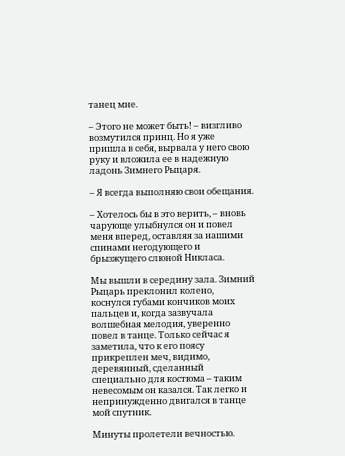танец мне.

– Этого не может быть! – визгливо возмутился принц. Но я уже пришла в себя, вырвала у него свою руку и вложила ее в надежную ладонь Зимнего Рыцаря.

– Я всегда выполняю свои обещания.

– Хотелось бы в это верить, – вновь чарующе улыбнулся он и повел меня вперед, оставляя за нашими спинами негодующего и брызжущего слюной Никласа.

Мы вышли в середину зала. Зимний Рыцарь преклонил колено, коснулся губами кончиков моих пальцев и, когда зазвучала волшебная мелодия, уверенно повел в танце. Только сейчас я заметила, что к его поясу прикреплен меч, видимо, деревянный, сделанный специально для костюма – таким невесомым он казался. Так легко и непринужденно двигался в танце мой спутник.

Минуты пролетели вечностью.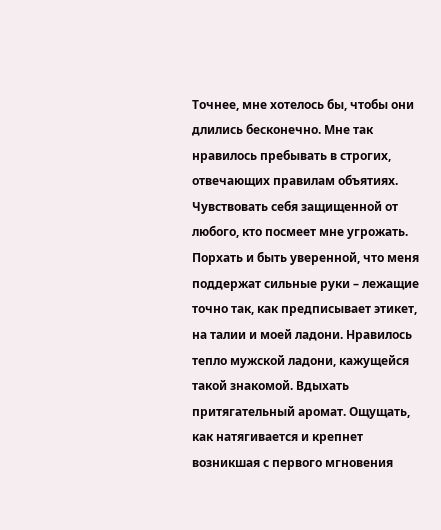Точнее, мне хотелось бы, чтобы они длились бесконечно. Мне так нравилось пребывать в строгих, отвечающих правилам объятиях. Чувствовать себя защищенной от любого, кто посмеет мне угрожать. Порхать и быть уверенной, что меня поддержат сильные руки – лежащие точно так, как предписывает этикет, на талии и моей ладони. Нравилось тепло мужской ладони, кажущейся такой знакомой. Вдыхать притягательный аромат. Ощущать, как натягивается и крепнет возникшая с первого мгновения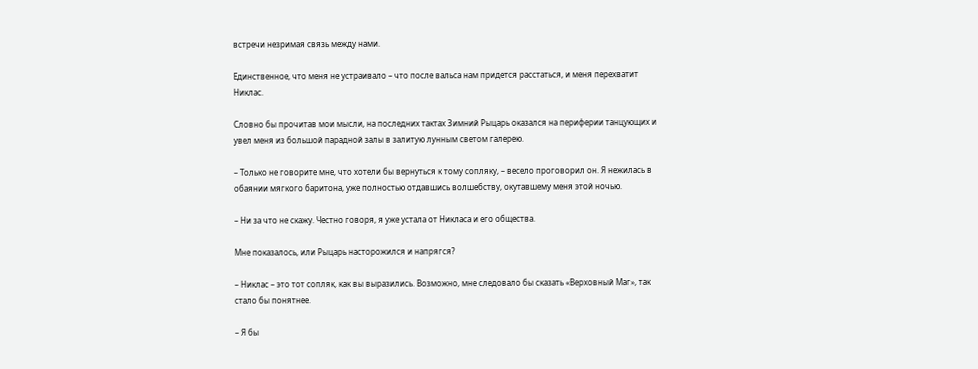встречи незримая связь между нами.

Единственное, что меня не устраивало – что после вальса нам придется расстаться, и меня перехватит Никлас.

Словно бы прочитав мои мысли, на последних тактах Зимний Рыцарь оказался на периферии танцующих и увел меня из большой парадной залы в залитую лунным светом галерею.

– Только не говорите мне, что хотели бы вернуться к тому сопляку, – весело проговорил он. Я нежилась в обаянии мягкого баритона, уже полностью отдавшись волшебству, окутавшему меня этой ночью.

– Ни за что не скажу. Честно говоря, я уже устала от Никласа и его общества.

Мне показалось, или Рыцарь насторожился и напрягся?

– Никлас – это тот сопляк, как вы выразились. Возможно, мне следовало бы сказать «Верховный Маг», так стало бы понятнее.

– Я бы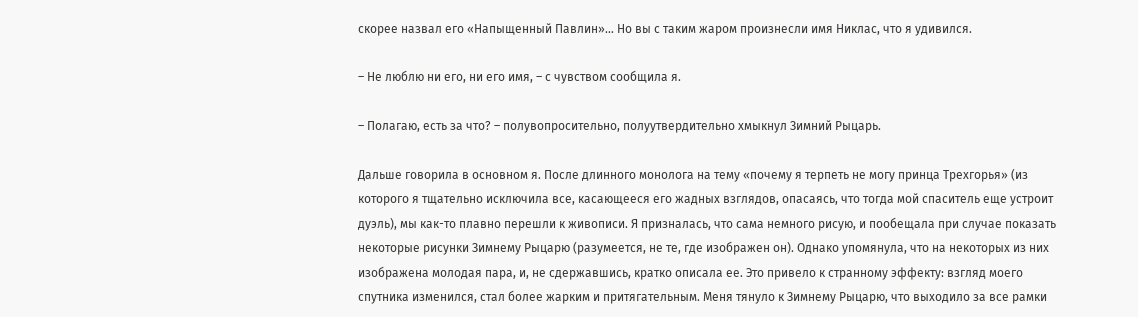скорее назвал его «Напыщенный Павлин»… Но вы с таким жаром произнесли имя Никлас, что я удивился.

– Не люблю ни его, ни его имя, – с чувством сообщила я.

– Полагаю, есть за что? – полувопросительно, полуутвердительно хмыкнул Зимний Рыцарь.

Дальше говорила в основном я. После длинного монолога на тему «почему я терпеть не могу принца Трехгорья» (из которого я тщательно исключила все, касающееся его жадных взглядов, опасаясь, что тогда мой спаситель еще устроит дуэль), мы как-то плавно перешли к живописи. Я призналась, что сама немного рисую, и пообещала при случае показать некоторые рисунки Зимнему Рыцарю (разумеется, не те, где изображен он). Однако упомянула, что на некоторых из них изображена молодая пара, и, не сдержавшись, кратко описала ее. Это привело к странному эффекту: взгляд моего спутника изменился, стал более жарким и притягательным. Меня тянуло к Зимнему Рыцарю, что выходило за все рамки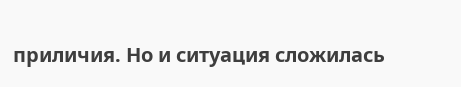приличия. Но и ситуация сложилась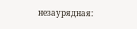незаурядная: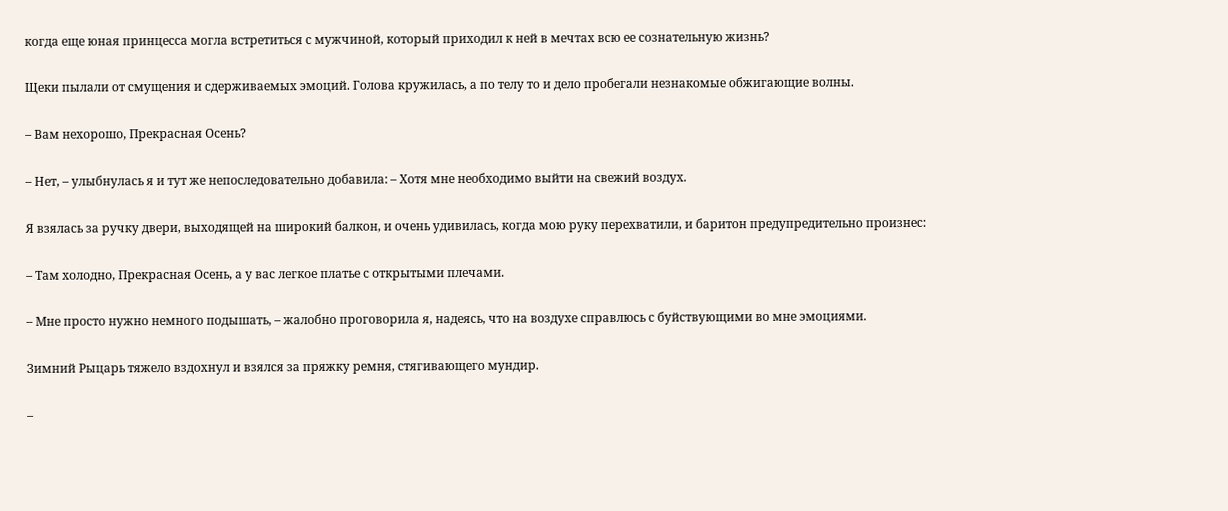когда еще юная принцесса могла встретиться с мужчиной, который приходил к ней в мечтах всю ее сознательную жизнь?

Щеки пылали от смущения и сдерживаемых эмоций. Голова кружилась, а по телу то и дело пробегали незнакомые обжигающие волны.

– Вам нехорошо, Прекрасная Осень?

– Нет, – улыбнулась я и тут же непоследовательно добавила: – Хотя мне необходимо выйти на свежий воздух.

Я взялась за ручку двери, выходящей на широкий балкон, и очень удивилась, когда мою руку перехватили, и баритон предупредительно произнес:

– Там холодно, Прекрасная Осень, а у вас легкое платье с открытыми плечами.

– Мне просто нужно немного подышать, – жалобно проговорила я, надеясь, что на воздухе справлюсь с буйствующими во мне эмоциями.

Зимний Рыцарь тяжело вздохнул и взялся за пряжку ремня, стягивающего мундир.

–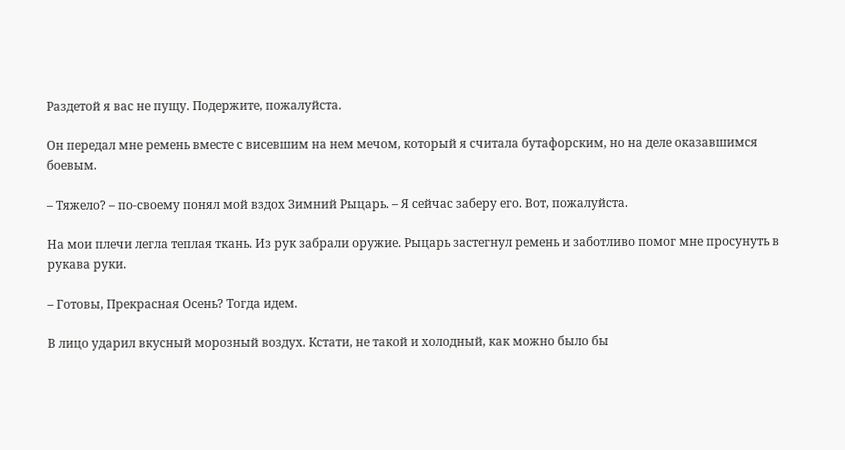Раздетой я вас не пущу. Подержите, пожалуйста.

Он передал мне ремень вместе с висевшим на нем мечом, который я считала бутафорским, но на деле оказавшимся боевым.

– Тяжело? – по-своему понял мой вздох Зимний Рыцарь. – Я сейчас заберу его. Вот, пожалуйста.

На мои плечи легла теплая ткань. Из рук забрали оружие. Рыцарь застегнул ремень и заботливо помог мне просунуть в рукава руки.

– Готовы, Прекрасная Осень? Тогда идем.

В лицо ударил вкусный морозный воздух. Кстати, не такой и холодный, как можно было бы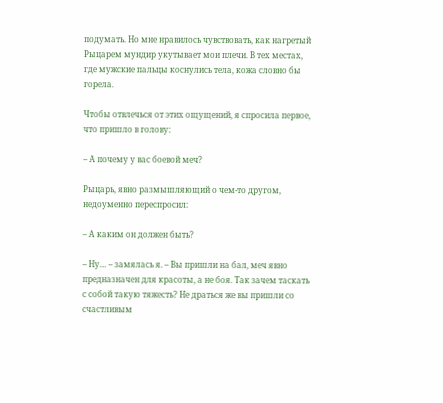подумать. Но мне нравилось чувствовать, как нагретый Рыцарем мундир укутывает мои плечи. В тех местах, где мужские пальцы коснулись тела, кожа словно бы горела.

Чтобы отвлечься от этих ощущений, я спросила первое, что пришло в голову:

– А почему у вас боевой меч?

Рыцарь, явно размышляющий о чем-то другом, недоуменно переспросил:

– А каким он должен быть?

– Ну… – замялась я. – Вы пришли на бал, меч явно предназначен для красоты, а не боя. Так зачем таскать с собой такую тяжесть? Не драться же вы пришли со счастливым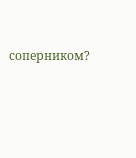соперником?